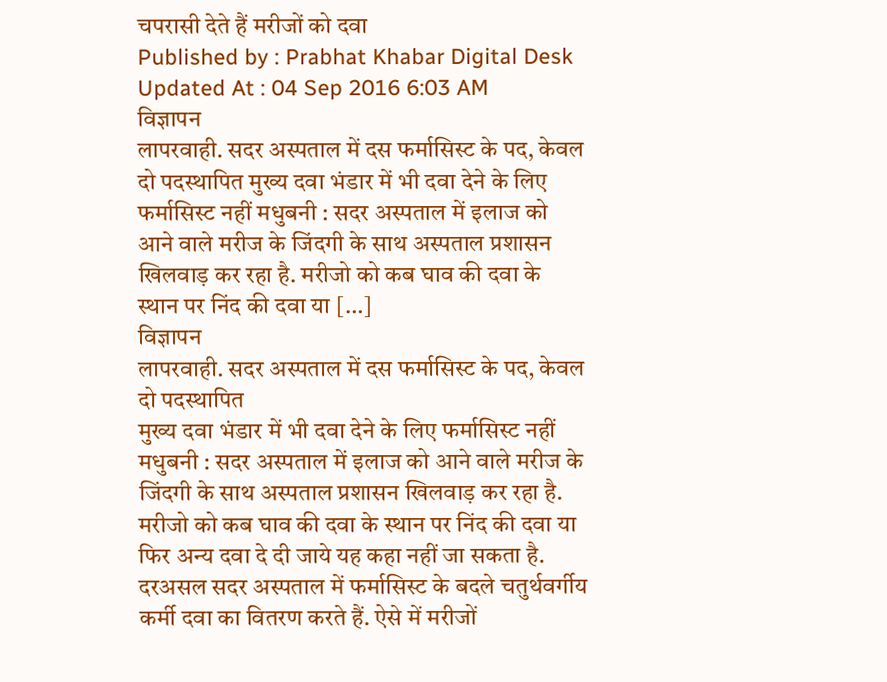चपरासी देते हैं मरीजों को दवा
Published by : Prabhat Khabar Digital Desk Updated At : 04 Sep 2016 6:03 AM
विज्ञापन
लापरवाही. सदर अस्पताल में दस फर्मासिस्ट के पद, केवल दो पदस्थापित मुख्य दवा भंडार में भी दवा देने के लिए फर्मासिस्ट नहीं मधुबनी : सदर अस्पताल में इलाज को आने वाले मरीज के जिंदगी के साथ अस्पताल प्रशासन खिलवाड़ कर रहा है. मरीजो को कब घाव की दवा के स्थान पर निंद की दवा या […]
विज्ञापन
लापरवाही. सदर अस्पताल में दस फर्मासिस्ट के पद, केवल दो पदस्थापित
मुख्य दवा भंडार में भी दवा देने के लिए फर्मासिस्ट नहीं
मधुबनी : सदर अस्पताल में इलाज को आने वाले मरीज के जिंदगी के साथ अस्पताल प्रशासन खिलवाड़ कर रहा है. मरीजो को कब घाव की दवा के स्थान पर निंद की दवा या फिर अन्य दवा दे दी जाये यह कहा नहीं जा सकता है. दरअसल सदर अस्पताल में फर्मासिस्ट के बदले चतुर्थवर्गीय कर्मी दवा का वितरण करते हैं. ऐसे में मरीजों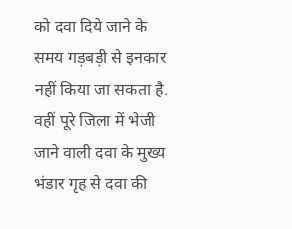को दवा दिये जाने के समय गड़बड़ी से इनकार नहीं किया जा सकता है. वहीं पूरे जिला में भेजी जाने वाली दवा के मुख्य भंडार गृह से दवा की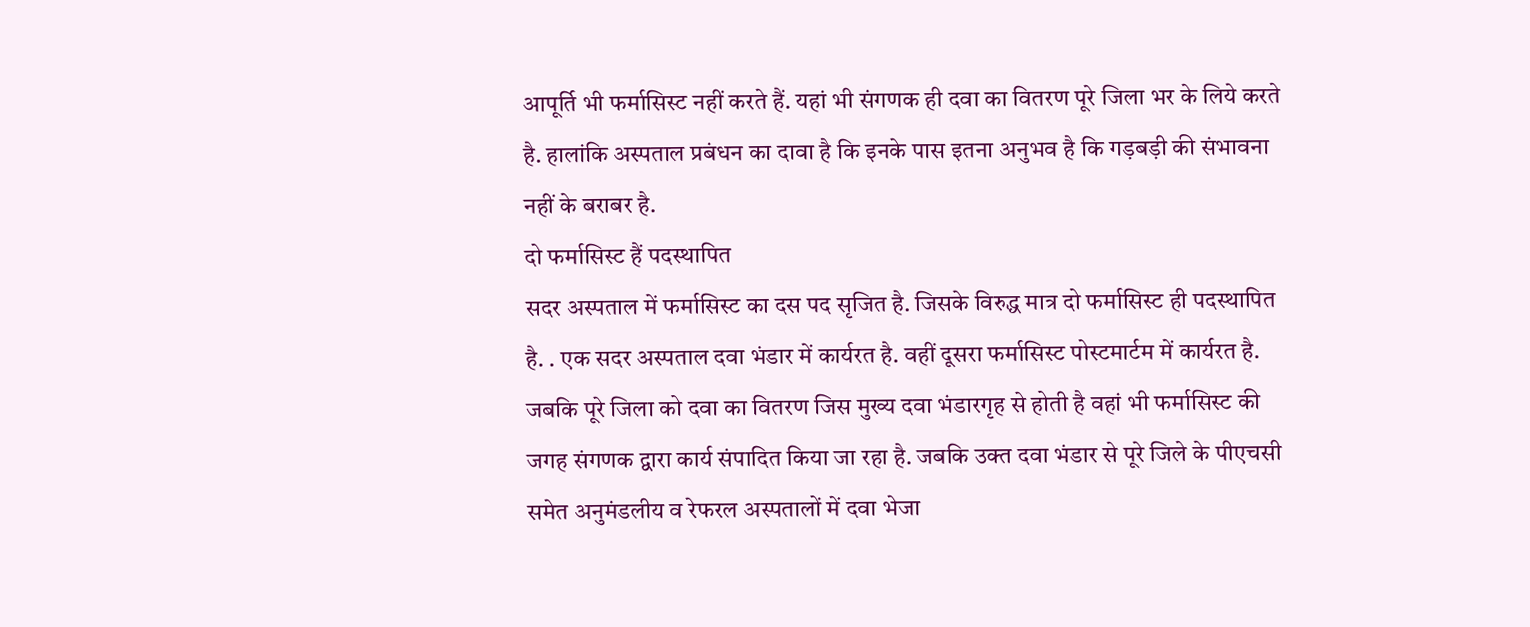आपूर्ति भी फर्मासिस्ट नहीं करते हैं. यहां भी संगणक ही दवा का वितरण पूरे जिला भर के लिये करते है. हालांकि अस्पताल प्रबंधन का दावा है कि इनके पास इतना अनुभव है कि गड़बड़ी की संभावना नहीं के बराबर है.
दो फर्मासिस्ट हैं पदस्थापित
सदर अस्पताल में फर्मासिस्ट का दस पद सृजित है. जिसके विरुद्ध मात्र दो फर्मासिस्ट ही पदस्थापित है. . एक सदर अस्पताल दवा भंडार में कार्यरत है. वहीं दूसरा फर्मासिस्ट पोस्टमार्टम में कार्यरत है. जबकि पूरे जिला को दवा का वितरण जिस मुख्य दवा भंडारगृह से होती है वहां भी फर्मासिस्ट की जगह संगणक द्वारा कार्य संपादित किया जा रहा है. जबकि उक्त दवा भंडार से पूरे जिले के पीएचसी समेत अनुमंडलीय व रेफरल अस्पतालों में दवा भेजा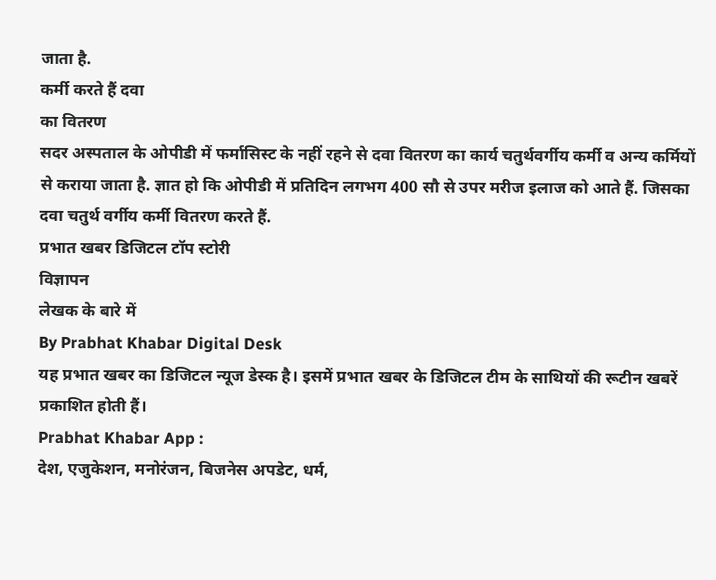जाता है.
कर्मी करते हैं दवा
का वितरण
सदर अस्पताल के ओपीडी में फर्मासिस्ट के नहीं रहने से दवा वितरण का कार्य चतुर्थवर्गीय कर्मी व अन्य कर्मियों से कराया जाता है. ज्ञात हो कि ओपीडी में प्रतिदिन लगभग 400 सौ से उपर मरीज इलाज को आते हैं. जिसका दवा चतुर्थ वर्गीय कर्मी वितरण करते हैं.
प्रभात खबर डिजिटल टॉप स्टोरी
विज्ञापन
लेखक के बारे में
By Prabhat Khabar Digital Desk
यह प्रभात खबर का डिजिटल न्यूज डेस्क है। इसमें प्रभात खबर के डिजिटल टीम के साथियों की रूटीन खबरें प्रकाशित होती हैं।
Prabhat Khabar App :
देश, एजुकेशन, मनोरंजन, बिजनेस अपडेट, धर्म,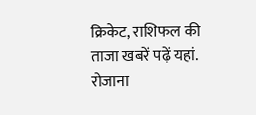क्रिकेट, राशिफल की ताजा खबरें पढ़ें यहां. रोजाना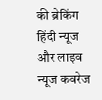की ब्रेकिंग हिंदी न्यूज और लाइव न्यूज कवरेज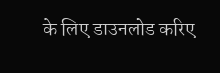के लिए डाउनलोड करिए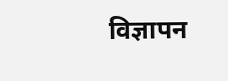विज्ञापन